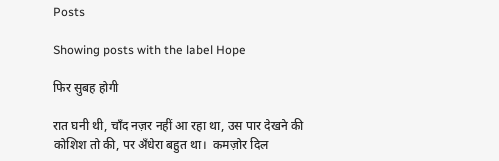Posts

Showing posts with the label Hope

फिर सुबह होगी

रात घनी थी, चाँद नज़र नहीं आ रहा था, उस पार देखने की कोशिश तो की, पर अँधेरा बहुत था।  कमज़ोर दिल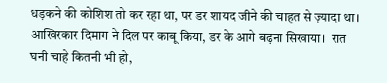धड़कने की कोशिश तो कर रहा था, पर डर शायद जीने की चाहत से ज़्यादा था।  आखिरकार दिमाग ने दिल पर काबू किया, डर के आगे बढ़ना सिखाया।  रात घनी चाहे कितनी भी हो,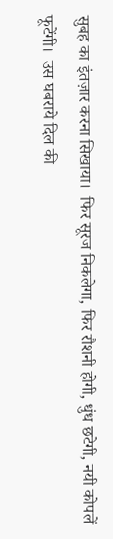सुबह का इंतज़ार करना सिखाया।  फिर सूरज निकलेगा, फिर रौशनी होगी, धुंध छटेगी, नयी कोपलें फूटेंगी।  उस घबराये दिल की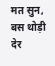मत सुन,  बस थोड़ी देर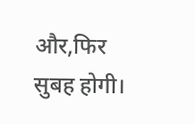और,फिर सुबह होगी।